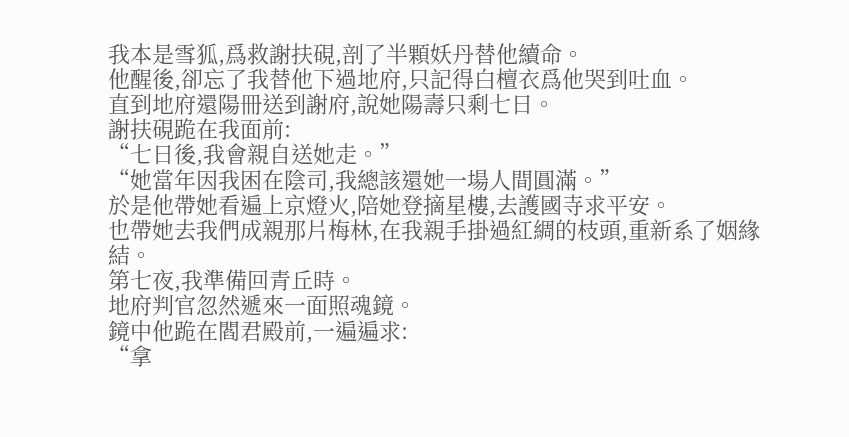我本是雪狐,爲救謝扶硯,剖了半顆妖丹替他續命。
他醒後,卻忘了我替他下過地府,只記得白檀衣爲他哭到吐血。
直到地府還陽冊送到謝府,說她陽壽只剩七日。
謝扶硯跪在我面前:
“七日後,我會親自送她走。”
“她當年因我困在陰司,我總該還她一場人間圓滿。”
於是他帶她看遍上京燈火,陪她登摘星樓,去護國寺求平安。
也帶她去我們成親那片梅林,在我親手掛過紅綢的枝頭,重新系了姻緣結。
第七夜,我準備回青丘時。
地府判官忽然遞來一面照魂鏡。
鏡中他跪在閻君殿前,一遍遍求:
“拿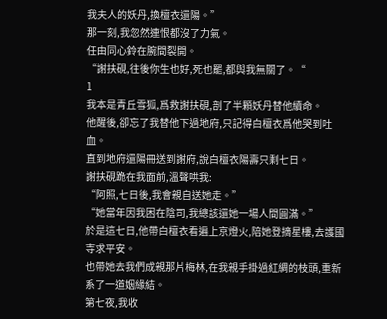我夫人的妖丹,換檀衣還陽。”
那一刻,我忽然連恨都沒了力氣。
任由同心鈴在腕間裂開。
“謝扶硯,往後你生也好,死也罷,都與我無關了。“
1
我本是青丘雪狐,爲救謝扶硯,剖了半顆妖丹替他續命。
他醒後,卻忘了我替他下過地府,只記得白檀衣爲他哭到吐血。
直到地府還陽冊送到謝府,說白檀衣陽壽只剩七日。
謝扶硯跪在我面前,溫聲哄我:
“阿照,七日後,我會親自送她走。”
“她當年因我困在陰司,我總該還她一場人間圓滿。”
於是這七日,他帶白檀衣看遍上京燈火,陪她登摘星樓,去護國寺求平安。
也帶她去我們成親那片梅林,在我親手掛過紅綢的枝頭,重新系了一道姻緣結。
第七夜,我收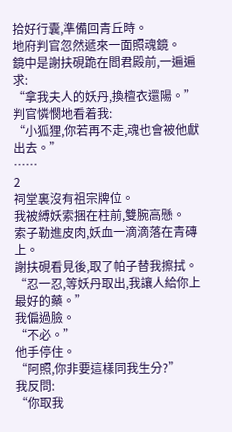拾好行囊,準備回青丘時。
地府判官忽然遞來一面照魂鏡。
鏡中是謝扶硯跪在閻君殿前,一遍遍求:
“拿我夫人的妖丹,換檀衣還陽。”
判官憐憫地看着我:
“小狐狸,你若再不走,魂也會被他獻出去。”
……
2
祠堂裏沒有祖宗牌位。
我被縛妖索捆在柱前,雙腕高懸。
索子勒進皮肉,妖血一滴滴落在青磚上。
謝扶硯看見後,取了帕子替我擦拭。
“忍一忍,等妖丹取出,我讓人給你上最好的藥。”
我偏過臉。
“不必。”
他手停住。
“阿照,你非要這樣同我生分?”
我反問:
“你取我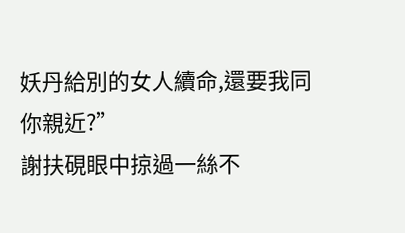妖丹給別的女人續命,還要我同你親近?”
謝扶硯眼中掠過一絲不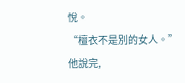悅。
“檀衣不是別的女人。”
他說完,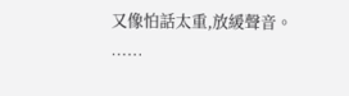又像怕話太重,放緩聲音。
……